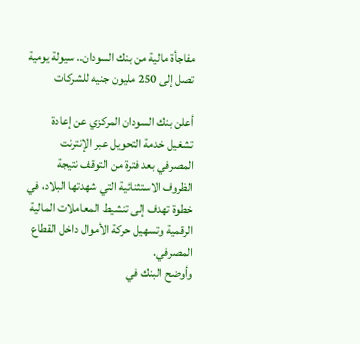مفاجأة مالية من بنك السودان.. سيولة يومية تصل إلى 250 مليون جنيه للشركات

أعلن بنك السودان المركزي عن إعادة تشغيل خدمة التحويل عبر الإنترنت المصرفي بعد فترة من التوقف نتيجة الظروف الاستثنائية التي شهدتها البلاد، في خطوة تهدف إلى تنشيط المعاملات المالية الرقمية وتسهيل حركة الأموال داخل القطاع المصرفي.
وأوضح البنك في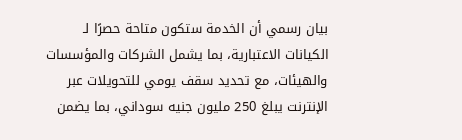بيان رسمي أن الخدمة ستكون متاحة حصرًا لـ الكيانات الاعتبارية، بما يشمل الشركات والمؤسسات والهيئات، مع تحديد سقف يومي للتحويلات عبر الإنترنت يبلغ 250 مليون جنيه سوداني، بما يضمن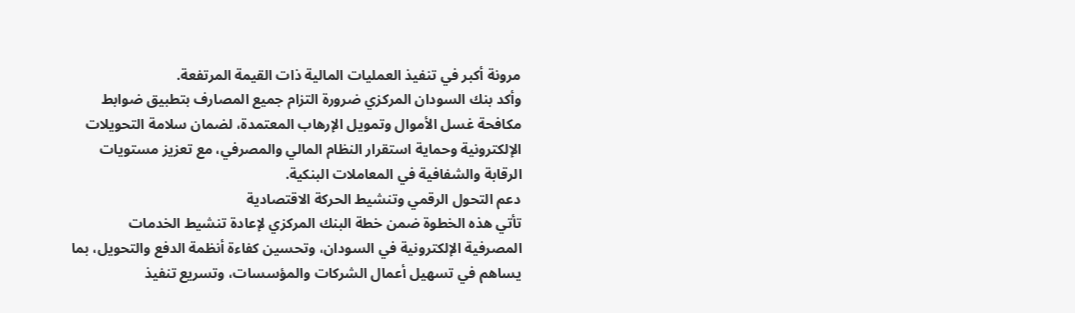مرونة أكبر في تنفيذ العمليات المالية ذات القيمة المرتفعة.
وأكد بنك السودان المركزي ضرورة التزام جميع المصارف بتطبيق ضوابط مكافحة غسل الأموال وتمويل الإرهاب المعتمدة، لضمان سلامة التحويلات الإلكترونية وحماية استقرار النظام المالي والمصرفي، مع تعزيز مستويات الرقابة والشفافية في المعاملات البنكية.
دعم التحول الرقمي وتنشيط الحركة الاقتصادية
تأتي هذه الخطوة ضمن خطة البنك المركزي لإعادة تنشيط الخدمات المصرفية الإلكترونية في السودان، وتحسين كفاءة أنظمة الدفع والتحويل، بما يساهم في تسهيل أعمال الشركات والمؤسسات، وتسريع تنفيذ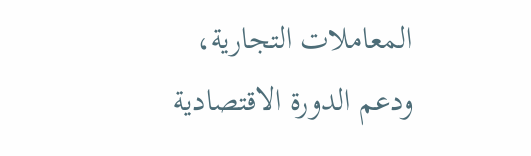المعاملات التجارية، ودعم الدورة الاقتصادية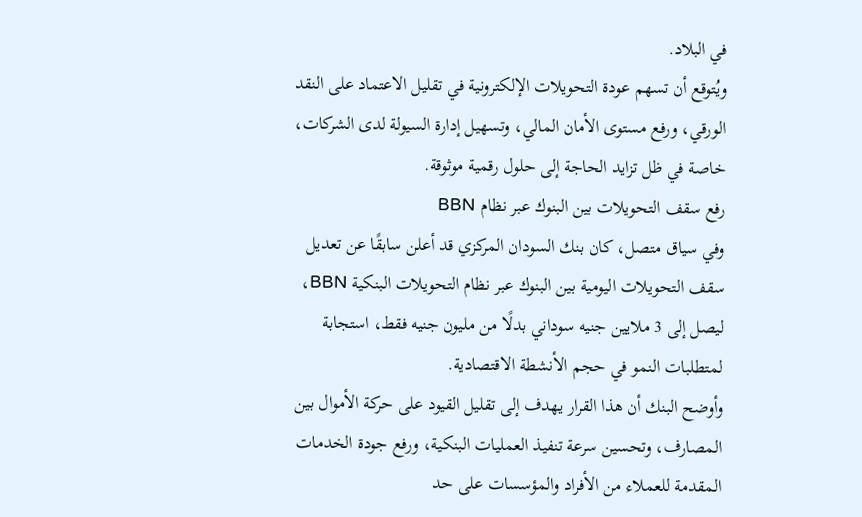في البلاد.
ويُتوقع أن تسهم عودة التحويلات الإلكترونية في تقليل الاعتماد على النقد الورقي، ورفع مستوى الأمان المالي، وتسهيل إدارة السيولة لدى الشركات، خاصة في ظل تزايد الحاجة إلى حلول رقمية موثوقة.
رفع سقف التحويلات بين البنوك عبر نظام BBN
وفي سياق متصل، كان بنك السودان المركزي قد أعلن سابقًا عن تعديل سقف التحويلات اليومية بين البنوك عبر نظام التحويلات البنكية BBN، ليصل إلى 3 ملايين جنيه سوداني بدلًا من مليون جنيه فقط، استجابة لمتطلبات النمو في حجم الأنشطة الاقتصادية.
وأوضح البنك أن هذا القرار يهدف إلى تقليل القيود على حركة الأموال بين المصارف، وتحسين سرعة تنفيذ العمليات البنكية، ورفع جودة الخدمات المقدمة للعملاء من الأفراد والمؤسسات على حد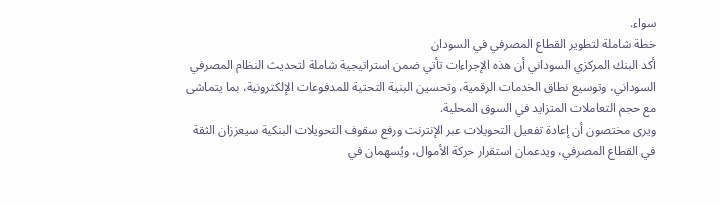سواء.
خطة شاملة لتطوير القطاع المصرفي في السودان
أكد البنك المركزي السوداني أن هذه الإجراءات تأتي ضمن استراتيجية شاملة لتحديث النظام المصرفي السوداني، وتوسيع نطاق الخدمات الرقمية، وتحسين البنية التحتية للمدفوعات الإلكترونية، بما يتماشى مع حجم التعاملات المتزايد في السوق المحلية.
ويرى مختصون أن إعادة تفعيل التحويلات عبر الإنترنت ورفع سقوف التحويلات البنكية سيعززان الثقة في القطاع المصرفي، ويدعمان استقرار حركة الأموال، ويُسهمان في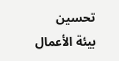تحسين بيئة الأعمال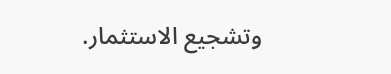وتشجيع الاستثمار.